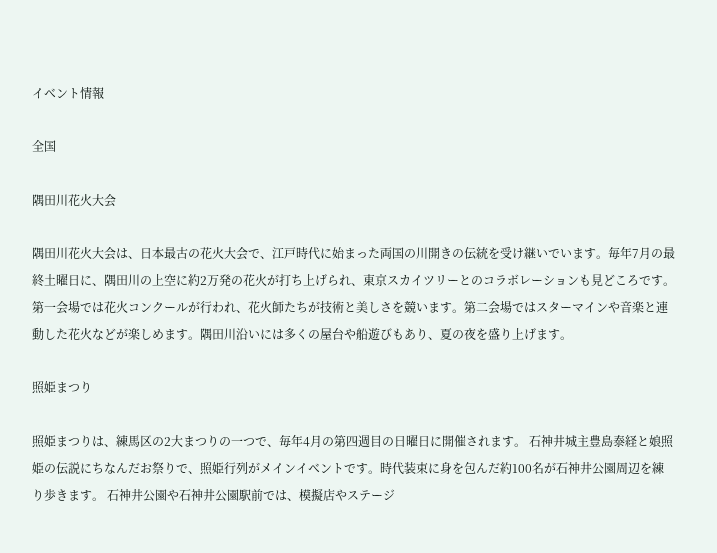イベント情報

全国

隅田川花火大会

隅田川花火大会は、日本最古の花火大会で、江戸時代に始まった両国の川開きの伝統を受け継いでいます。毎年7月の最終土曜日に、隅田川の上空に約2万発の花火が打ち上げられ、東京スカイツリーとのコラボレーションも見どころです。第一会場では花火コンクールが行われ、花火師たちが技術と美しさを競います。第二会場ではスターマインや音楽と連動した花火などが楽しめます。隅田川沿いには多くの屋台や船遊びもあり、夏の夜を盛り上げます。

照姫まつり

照姫まつりは、練馬区の2大まつりの一つで、毎年4月の第四週目の日曜日に開催されます。 石神井城主豊島泰経と娘照姫の伝説にちなんだお祭りで、照姫行列がメインイベントです。時代装束に身を包んだ約100名が石神井公園周辺を練り歩きます。 石神井公園や石神井公園駅前では、模擬店やステージ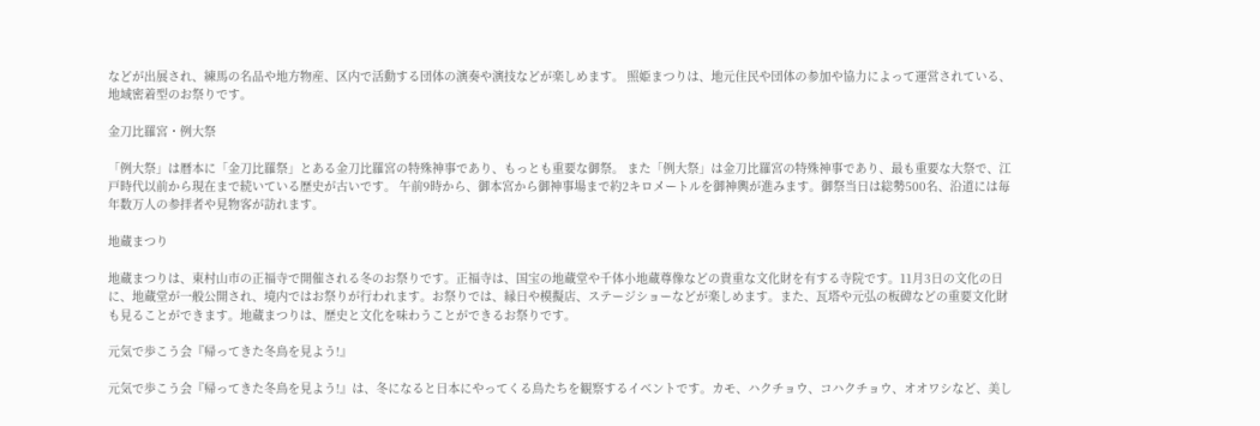などが出展され、練馬の名品や地方物産、区内で活動する団体の演奏や演技などが楽しめます。 照姫まつりは、地元住民や団体の参加や協力によって運営されている、地域密着型のお祭りです。

金刀比羅宮・例大祭

「例大祭」は暦本に「金刀比羅祭」とある金刀比羅宮の特殊神事であり、もっとも重要な御祭。 また「例大祭」は金刀比羅宮の特殊神事であり、最も重要な大祭で、江戸時代以前から現在まで続いている歴史が古いです。 午前9時から、御本宮から御神事場まで約2キロメートルを御神輿が進みます。御祭当日は総勢500名、沿道には毎年数万人の参拝者や見物客が訪れます。

地蔵まつり

地蔵まつりは、東村山市の正福寺で開催される冬のお祭りです。正福寺は、国宝の地蔵堂や千体小地蔵尊像などの貴重な文化財を有する寺院です。11月3日の文化の日に、地蔵堂が一般公開され、境内ではお祭りが行われます。お祭りでは、縁日や模擬店、ステージショーなどが楽しめます。また、瓦塔や元弘の板碑などの重要文化財も見ることができます。地蔵まつりは、歴史と文化を味わうことができるお祭りです。

元気で歩こう会『帰ってきた冬鳥を見よう!』

元気で歩こう会『帰ってきた冬鳥を見よう!』は、冬になると日本にやってくる鳥たちを観察するイベントです。カモ、ハクチョウ、コハクチョウ、オオワシなど、美し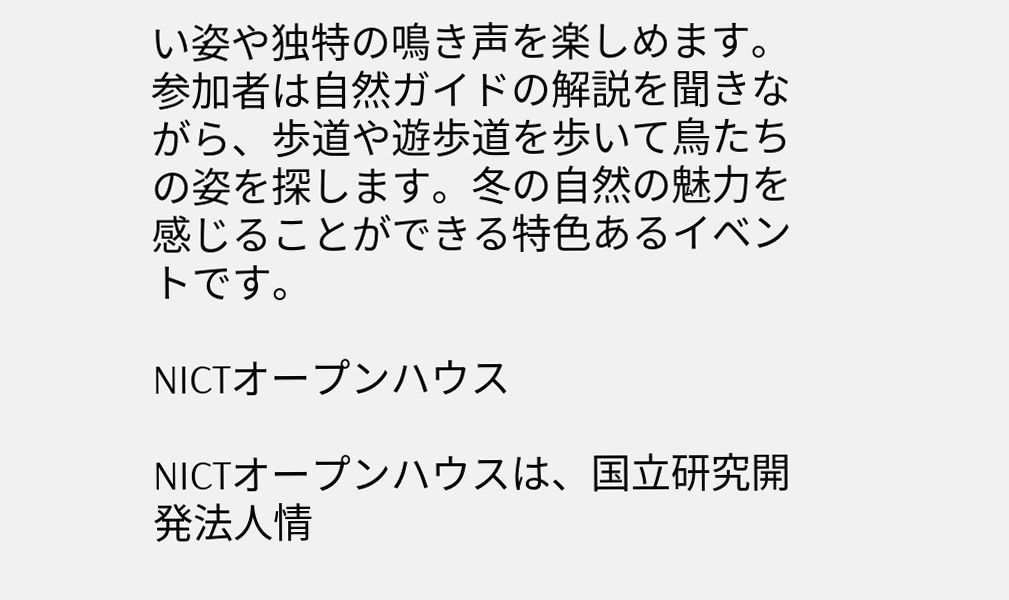い姿や独特の鳴き声を楽しめます。参加者は自然ガイドの解説を聞きながら、歩道や遊歩道を歩いて鳥たちの姿を探します。冬の自然の魅力を感じることができる特色あるイベントです。

NICTオープンハウス

NICTオープンハウスは、国立研究開発法人情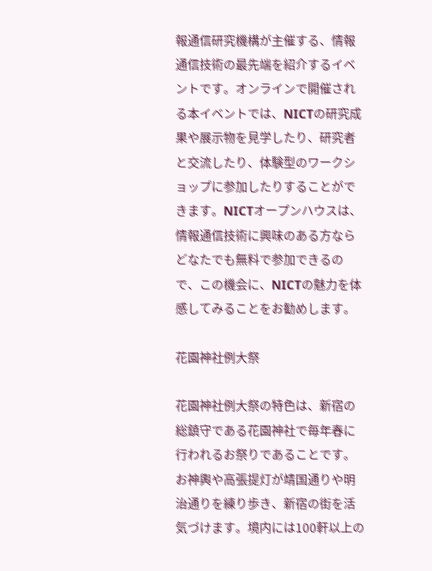報通信研究機構が主催する、情報通信技術の最先端を紹介するイベントです。オンラインで開催される本イベントでは、NICTの研究成果や展示物を見学したり、研究者と交流したり、体験型のワークショップに参加したりすることができます。NICTオープンハウスは、情報通信技術に興味のある方ならどなたでも無料で参加できるので、この機会に、NICTの魅力を体感してみることをお勧めします。

花園神社例大祭

花園神社例大祭の特色は、新宿の総鎮守である花園神社で毎年春に行われるお祭りであることです。 お神輿や高張提灯が靖国通りや明治通りを練り歩き、新宿の街を活気づけます。境内には100軒以上の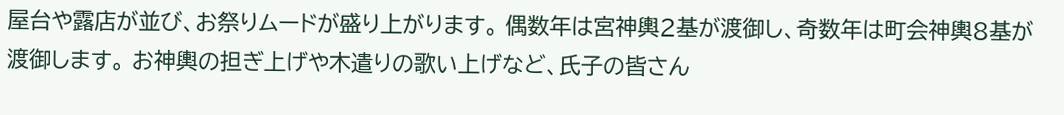屋台や露店が並び、お祭りムードが盛り上がります。 偶数年は宮神輿2基が渡御し、奇数年は町会神輿8基が渡御します。 お神輿の担ぎ上げや木遣りの歌い上げなど、氏子の皆さん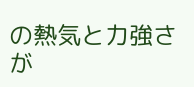の熱気と力強さが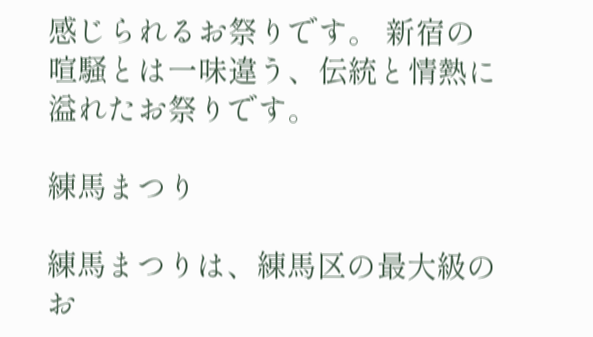感じられるお祭りです。 新宿の喧騒とは一味違う、伝統と情熱に溢れたお祭りです。

練馬まつり

練馬まつりは、練馬区の最大級のお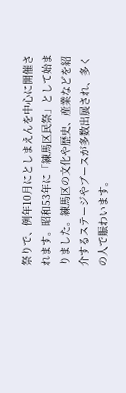祭りで、例年10月にとしまえんを中心に開催されます。昭和53年に「練馬区民祭」として始まりました。練馬区の文化や歴史、産業などを紹介するステージやブースが多数出展され、多くの人で賑わいます。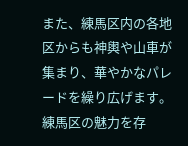また、練馬区内の各地区からも神輿や山車が集まり、華やかなパレードを繰り広げます。練馬区の魅力を存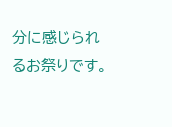分に感じられるお祭りです。